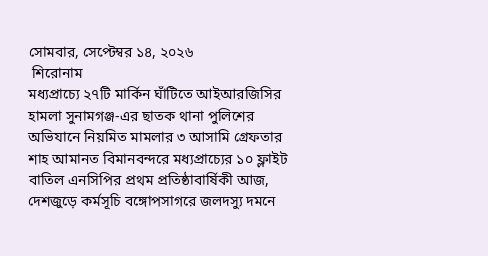সোমবার, সেপ্টেম্বর ১৪, ২০২৬
 শিরোনাম
মধ্যপ্রাচ্যে ২৭টি মার্কিন ঘাঁটিতে আইআরজিসির হামলা সুনামগঞ্জ-এর ছাতক থানা পুলিশের অভিযানে নিয়মিত মামলার ৩ আসামি গ্রেফতার শাহ আমানত বিমানবন্দরে মধ্যপ্রাচ্যের ১০ ফ্লাইট বাতিল এনসিপির প্রথম প্রতিষ্ঠাবার্ষিকী আজ, দেশজুড়ে কর্মসূচি বঙ্গোপসাগরে জলদস্যু দমনে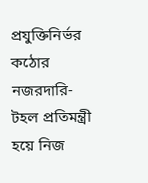প্রযুক্তিনির্ভর কঠোর নজরদারি-টহল প্রতিমন্ত্রী হয়ে নিজ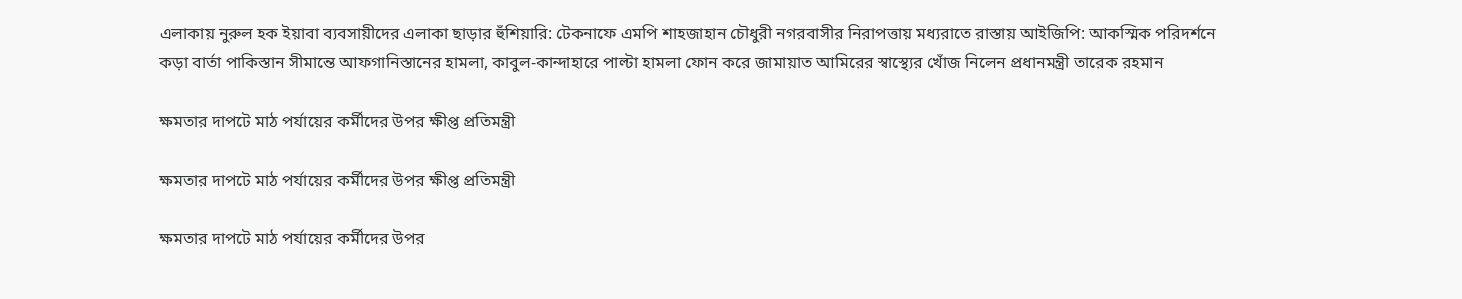এলাকায় নুরুল হক ইয়াবা ব্যবসায়ীদের এলাকা ছাড়ার হুঁশিয়ারি: টেকনাফে এমপি শাহজাহান চৌধুরী নগরবাসীর নিরাপত্তায় মধ্যরাতে রাস্তায় আইজিপি: আকস্মিক পরিদর্শনে কড়া বার্তা পাকিস্তান সীমান্তে আফগানিস্তানের হামলা, কাবুল-কান্দাহারে পাল্টা হামলা ফোন করে জামায়াত আমিরের স্বাস্থ্যের খোঁজ নিলেন প্রধানমন্ত্রী তারেক রহমান

ক্ষমতার দাপটে মাঠ পর্যায়ের কর্মীদের উপর ক্ষীপ্ত প্রতিমন্ত্রী

ক্ষমতার দাপটে মাঠ পর্যায়ের কর্মীদের উপর ক্ষীপ্ত প্রতিমন্ত্রী

ক্ষমতার দাপটে মাঠ পর্যায়ের কর্মীদের উপর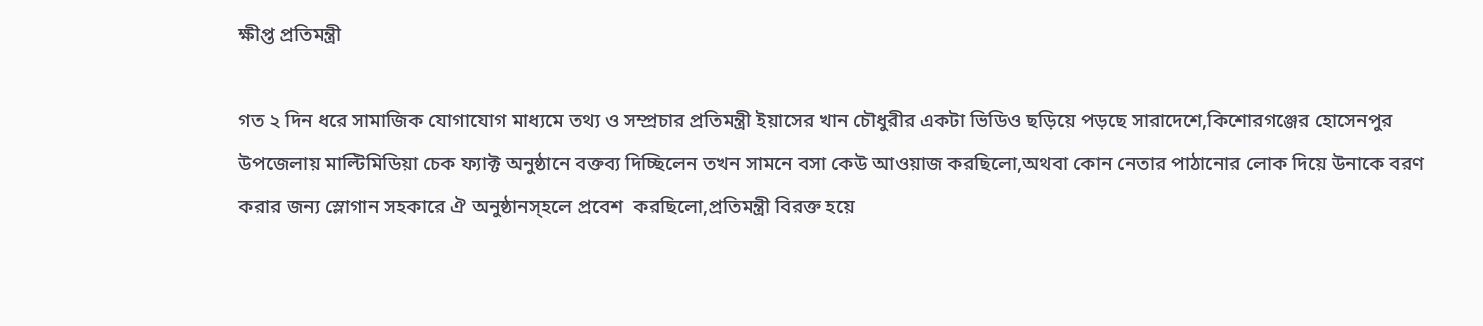ক্ষীপ্ত প্রতিমন্ত্রী

গত ২ দিন ধরে সামাজিক যোগাযোগ মাধ্যমে তথ্য ও সম্প্রচার প্রতিমন্ত্রী ইয়াসের খান চৌধুরীর একটা ভিডিও ছড়িয়ে পড়ছে সারাদেশে,কিশোরগঞ্জের হোসেনপুর উপজেলায় মাল্টিমিডিয়া চেক ফ্যাক্ট অনুষ্ঠানে বক্তব্য দিচ্ছিলেন তখন সামনে বসা কেউ আওয়াজ করছিলো,অথবা কোন নেতার পাঠানোর লোক দিয়ে উনাকে বরণ করার জন্য স্লোগান সহকারে ঐ অনুষ্ঠানস্হলে প্রবেশ  করছিলো,প্রতিমন্ত্রী বিরক্ত হয়ে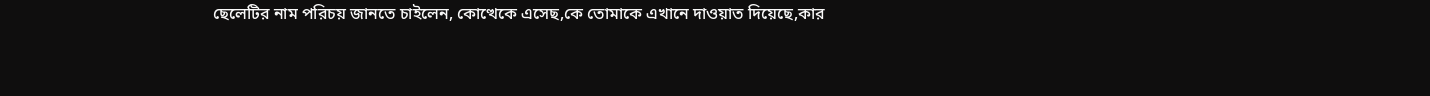ছেলেটির নাম পরিচয় জানতে চাইলেন, কোত্থেকে এসেছ,কে তোমাকে এখানে দাওয়াত দিয়েছে,কার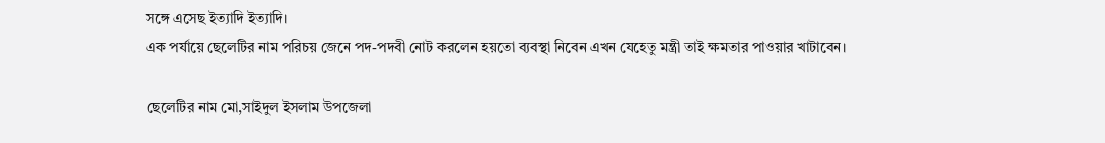সঙ্গে এসেছ ইত্যাদি ইত্যাদি।
এক পর্যায়ে ছেলেটির নাম পরিচয় জেনে পদ-পদবী নোট করলেন হয়তো ব্যবস্থা নিবেন এখন যেহেতু মন্ত্রী তাই ক্ষমতার পাওয়ার খাটাবেন।

ছেলেটির নাম মো,সাইদুল ইসলাম উপজেলা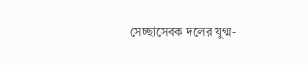সেচ্ছাসেবক দলের যুগ্ম-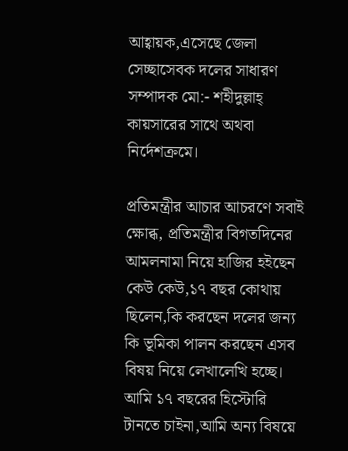আহ্বায়ক,এসেছে জেলা সেচ্ছাসেবক দলের সাধারণ সম্পাদক মো:- শহীদুল্লাহ্ কায়সারের সাথে অথবা নির্দেশক্রমে।

প্রতিমন্ত্রীর আচার আচরণে সবাই ক্ষোব্ধ, প্রতিমন্ত্রীর বিগতদিনের আমলনামা নিয়ে হাজির হইছেন কেউ কেউ,১৭ বছর কোথায় ছিলেন,কি করছেন দলের জন্য কি ভূমিকা পালন করছেন এসব বিষয় নিয়ে লেখালেখি হচ্ছে। আমি ১৭ বছরের হিস্টোরি টানতে চাইনা,আমি অন্য বিষয়ে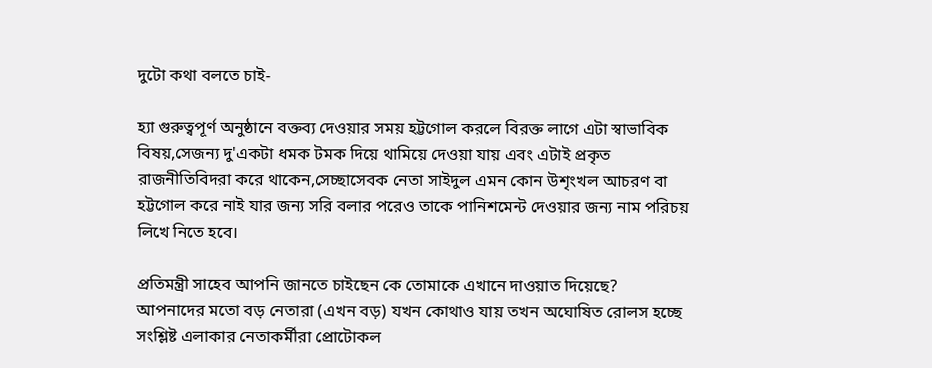দুটো কথা বলতে চাই-

হ্যা গুরুত্বপূর্ণ অনুষ্ঠানে বক্তব্য দেওয়ার সময় হট্টগোল করলে বিরক্ত লাগে এটা স্বাভাবিক বিষয়,সেজন্য দু'একটা ধমক টমক দিয়ে থামিয়ে দেওয়া যায় এবং এটাই প্রকৃত রাজনীতিবিদরা করে থাকেন,সেচ্ছাসেবক নেতা সাইদুল এমন কোন উশৃংখল আচরণ বা হট্টগোল করে নাই যার জন্য সরি বলার পরেও তাকে পানিশমেন্ট দেওয়ার জন্য নাম পরিচয় লিখে নিতে হবে।

প্রতিমন্ত্রী সাহেব আপনি জানতে চাইছেন কে তোমাকে এখানে দাওয়াত দিয়েছে?
আপনাদের মতো বড় নেতারা (এখন বড়) যখন কোথাও যায় তখন অঘোষিত রোলস হচ্ছে সংশ্লিষ্ট এলাকার নেতাকর্মীরা প্রোটোকল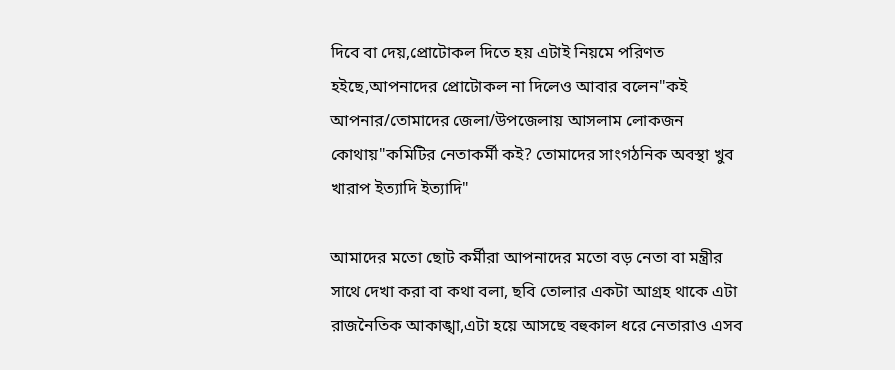দিবে বা দেয়,প্রোটোকল দিতে হয় এটাই নিয়মে পরিণত হইছে,আপনাদের প্রোটোকল না দিলেও আবার বলেন"কই আপনার/তোমাদের জেলা/উপজেলায় আসলাম লোকজন কোথায়"কমিটির নেতাকর্মী কই? তোমাদের সাংগঠনিক অবস্থা খুব খারাপ ইত্যাদি ইত্যাদি"

আমাদের মতো ছোট কর্মীরা আপনাদের মতো বড় নেতা বা মন্ত্রীর সাথে দেখা করা বা কথা বলা, ছবি তোলার একটা আগ্রহ থাকে এটা রাজনৈতিক আকাঙ্খা,এটা হয়ে আসছে বহুকাল ধরে নেতারাও এসব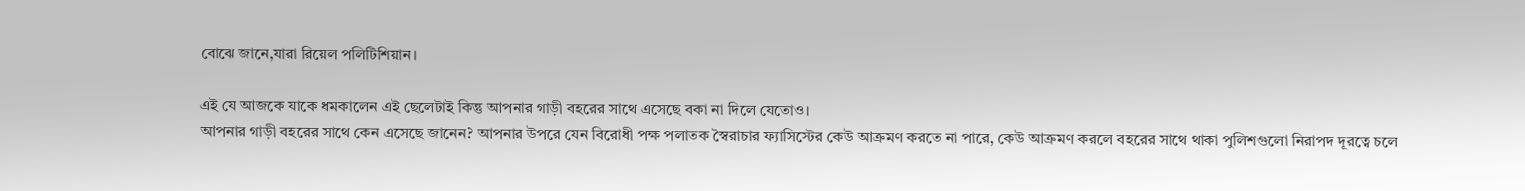বোঝে জানে,যারা রিয়েল পলিটিশিয়ান।

এই যে আজকে যাকে ধমকালেন এই ছেলেটাই কিন্তু আপনার গাড়ী বহরের সাথে এসেছে বকা না দিলে যেতোও।
আপনার গাড়ী বহরের সাথে কেন এসেছে জানেন? আপনার উপরে যেন বিরোধী পক্ষ পলাতক স্বৈরাচার ফ্যাসিস্টের কেউ আক্রমণ করতে না পারে, কেউ আক্রমণ করলে বহরের সাথে থাকা পুলিশগুলো নিরাপদ দূরত্বে চলে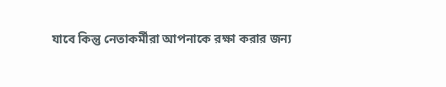যাবে কিন্তু নেতাকর্মীরা আপনাকে রক্ষা করার জন্য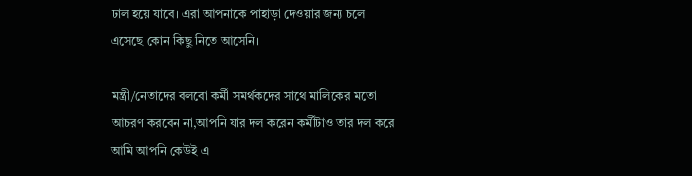ঢাল হয়ে যাবে। এরা আপনাকে পাহাড়া দেওয়ার জন্য চলে এসেছে কোন কিছু নিতে আসেনি।

মন্ত্রী/নেতাদের বলবো কর্মী সমর্থকদের সাথে মালিকের মতো আচরণ করবেন না,আপনি যার দল করেন কর্মীটাও তার দল করে আমি আপনি কেউই এ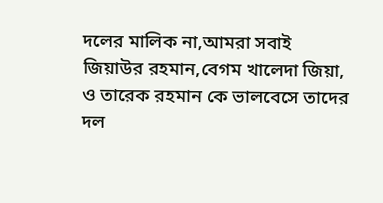দলের মালিক না,আমরা সবাই জিয়াউর রহমান,বেগম খালেদা জিয়া, ও তারেক রহমান কে ভালবেসে তাদের দল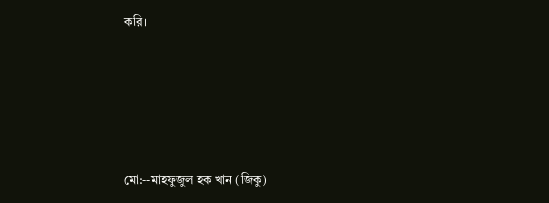করি।





মো:--মাহফুজুল হক খান (জিকু)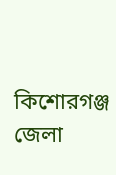কিশোরগঞ্জ জেলা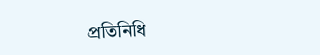প্রতিনিধি